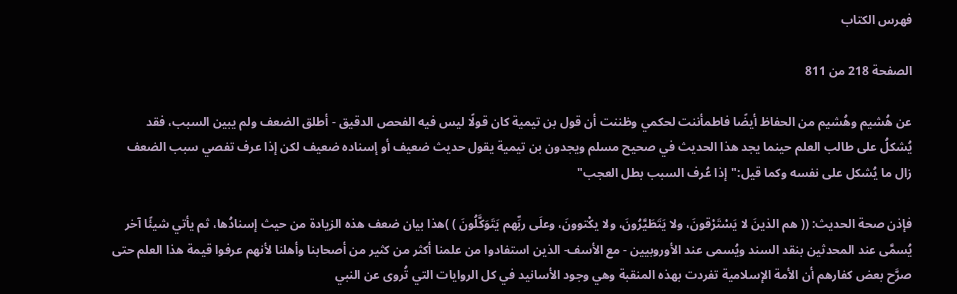فهرس الكتاب

الصفحة 218 من 811

عن هُشيم وهُشيم من الحفاظ أيضًا فاطمأننت لحكمي وظننت أن قول بن تيمية كان قولًا ليس فيه الفحص الدقيق - أطلق الضعف ولم يبين السبب، فقد يُشكلُ على طالب العلم حينما يجد هذا الحديث في صحيح مسلم ويجدون بن تيمية يقول حديث ضعيف أو إسناده ضعيف لكن إذا عرف تفصي سبب الضعف زال ما يُشكل على نفسه وكما قيل:"إذا عُرف السبب بطل العجب"

فإذن صحة الحديث: (( هم الذينَ لا يَسْتَرْقونَ، ولا يَتَطَيَّرُونَ، ولا يكْتوونَ، وعلَى ربِّهم يَتَوَكَّلُونَ ) )هذا بيان ضعف هذه الزيادة من حيث إسنادُها، ثم يأتي شيئًا آخر يُسمَّى عند المحدثين بنقد السند ويُسمى عند الأوروبيين - مع الأسف- الذين استفادوا من علمنا أكثر من كثير من أصحابنا وأهلنا لأنهم عرفوا قيمة هذا العلم حتى صرَّح بعض كفارهم أن الأمة الإسلامية تفردت بهذه المنقبة وهي وجود الأسانيد في كل الروايات التي تُروى عن النبي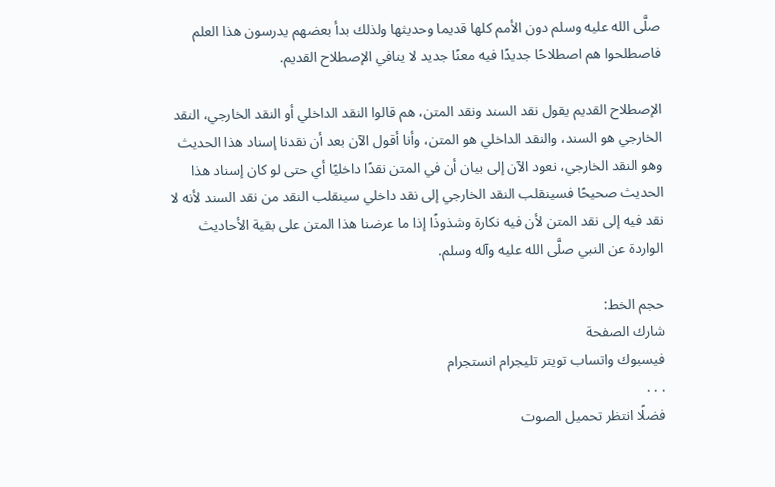صلَّى الله عليه وسلم دون الأمم كلها قديما وحديثها ولذلك بدأ بعضهم يدرسون هذا العلم فاصطلحوا هم اصطلاحًا جديدًا فيه معنًا جديد لا ينافي الإصطلاح القديم.

الإصطلاح القديم يقول نقد السند ونقد المتن، هم قالوا النقد الداخلي أو النقد الخارجي، النقد الخارجي هو السند، والنقد الداخلي هو المتن، وأنا أقول الآن بعد أن نقدنا إسناد هذا الحديث وهو النقد الخارجي، نعود الآن إلى بيان أن في المتن نقدًا داخليًا أي حتى لو كان إسناد هذا الحديث صحيحًا فسينقلب النقد الخارجي إلى نقد داخلي سينقلب النقد من نقد السند لأنه لا نقد فيه إلى نقد المتن لأن فيه نكارة وشذوذًا إذا ما عرضنا هذا المتن على بقية الأحاديث الواردة عن النبي صلَّى الله عليه وآله وسلم.

حجم الخط:
شارك الصفحة
فيسبوك واتساب تويتر تليجرام انستجرام
. . .
فضلًا انتظر تحميل الصوت